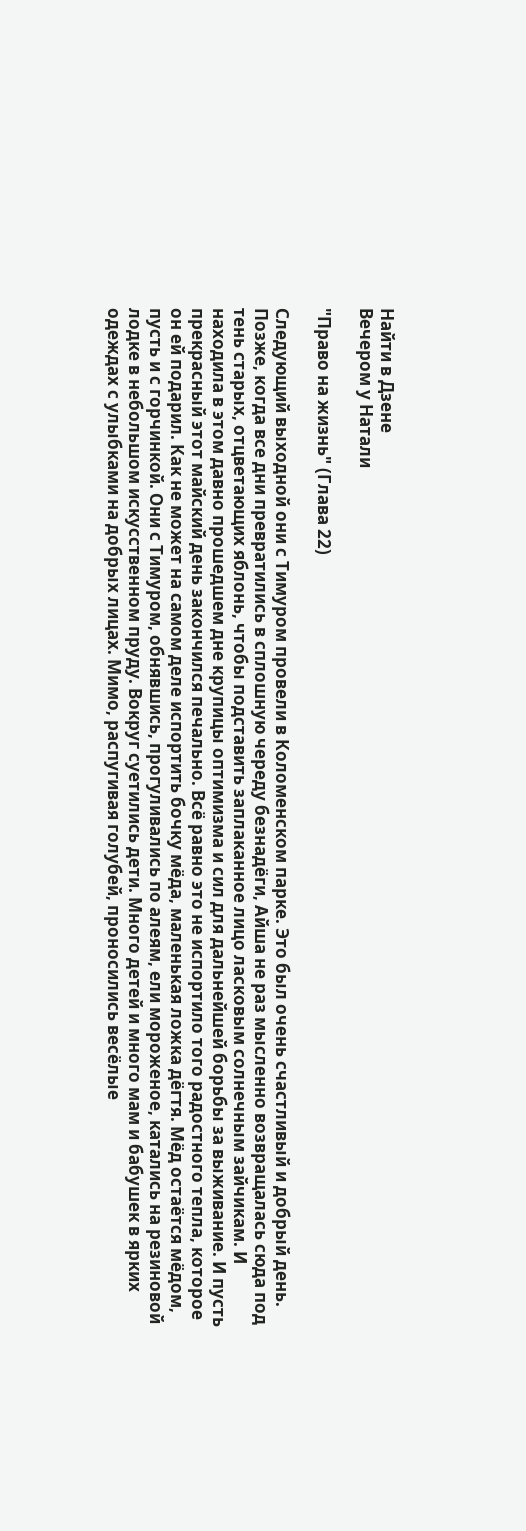Найти в Дзене
Вечером у Натали

"Право на жизнь" (Глава 22)

Следующий выходной они с Тимуром провели в Коломенском парке. Это был очень счастливый и добрый день. Позже, когда все дни превратились в сплошную череду безнадёги, Айша не раз мысленно возвращалась сюда под тень старых, отцветающих яблонь, чтобы подставить заплаканное лицо ласковым солнечным зайчикам. И находила в этом давно прошедшем дне крупицы оптимизма и сил для дальнейшей борьбы за выживание. И пусть прекрасный этот майский день закончился печально. Всё равно это не испортило того радостного тепла, которое он ей подарил. Как не может на самом деле испортить бочку мёда, маленькая ложка дёгтя. Мёд остаётся мёдом, пусть и с горчинкой. Они с Тимуром, обнявшись, прогуливались по алеям, ели мороженое, катались на резиновой лодке в небольшом искусственном пруду. Вокруг суетились дети. Много детей и много мам и бабушек в ярких одеждах с улыбками на добрых лицах. Мимо, распугивая голубей, проносились весёлые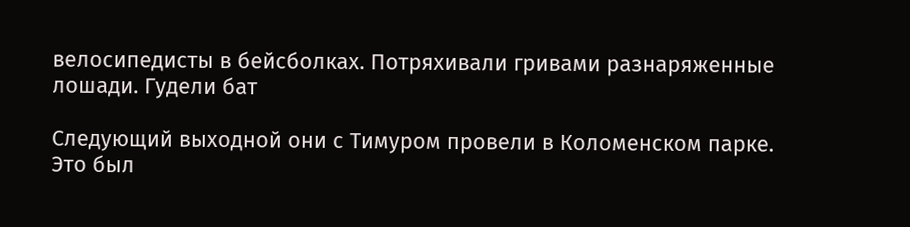велосипедисты в бейсболках. Потряхивали гривами разнаряженные лошади. Гудели бат

Следующий выходной они с Тимуром провели в Коломенском парке. Это был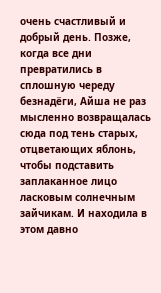очень счастливый и добрый день. Позже, когда все дни превратились в сплошную череду безнадёги, Айша не раз мысленно возвращалась сюда под тень старых, отцветающих яблонь, чтобы подставить заплаканное лицо ласковым солнечным зайчикам. И находила в этом давно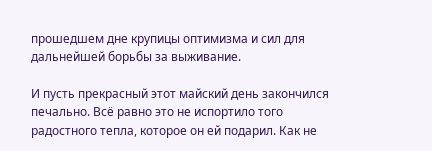прошедшем дне крупицы оптимизма и сил для дальнейшей борьбы за выживание.

И пусть прекрасный этот майский день закончился печально. Всё равно это не испортило того радостного тепла, которое он ей подарил. Как не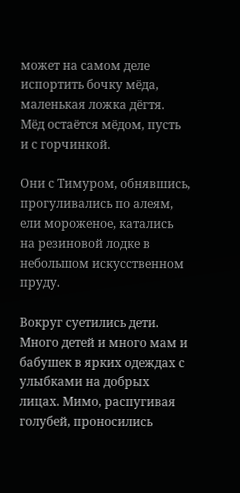может на самом деле испортить бочку мёда, маленькая ложка дёгтя. Мёд остаётся мёдом, пусть и с горчинкой.

Они с Тимуром, обнявшись, прогуливались по алеям, ели мороженое, катались на резиновой лодке в небольшом искусственном пруду.

Вокруг суетились дети. Много детей и много мам и бабушек в ярких одеждах с улыбками на добрых лицах. Мимо, распугивая голубей, проносились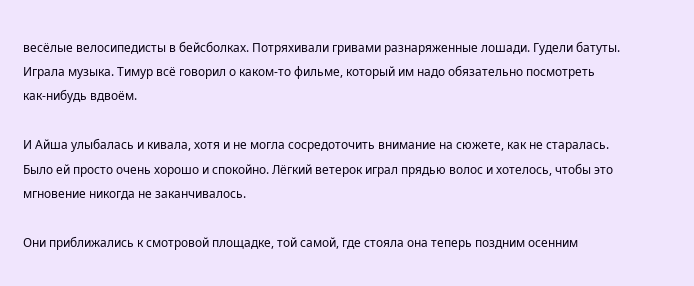весёлые велосипедисты в бейсболках. Потряхивали гривами разнаряженные лошади. Гудели батуты. Играла музыка. Тимур всё говорил о каком-то фильме, который им надо обязательно посмотреть как-нибудь вдвоём.

И Айша улыбалась и кивала, хотя и не могла сосредоточить внимание на сюжете, как не старалась. Было ей просто очень хорошо и спокойно. Лёгкий ветерок играл прядью волос и хотелось, чтобы это мгновение никогда не заканчивалось.

Они приближались к смотровой площадке, той самой, где стояла она теперь поздним осенним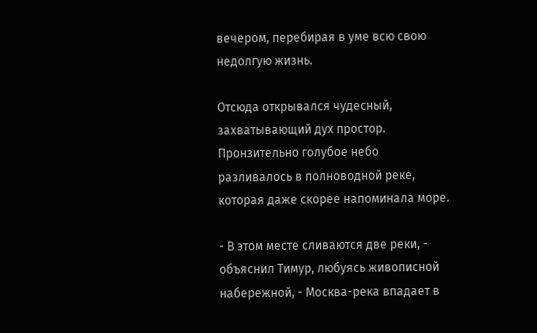вечером, перебирая в уме всю свою недолгую жизнь.

Отсюда открывался чудесный, захватывающий дух простор. Пронзительно голубое небо разливалось в полноводной реке, которая даже скорее напоминала море.

- В этом месте сливаются две реки, - объяснил Тимур, любуясь живописной набережной, - Москва-река впадает в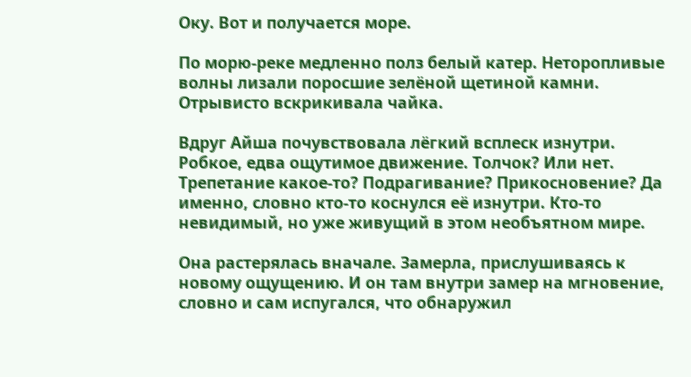Оку. Вот и получается море.

По морю-реке медленно полз белый катер. Неторопливые волны лизали поросшие зелёной щетиной камни. Отрывисто вскрикивала чайка.

Вдруг Айша почувствовала лёгкий всплеск изнутри. Робкое, едва ощутимое движение. Толчок? Или нет. Трепетание какое-то? Подрагивание? Прикосновение? Да именно, словно кто-то коснулся её изнутри. Кто-то невидимый, но уже живущий в этом необъятном мире.

Она растерялась вначале. Замерла, прислушиваясь к новому ощущению. И он там внутри замер на мгновение, словно и сам испугался, что обнаружил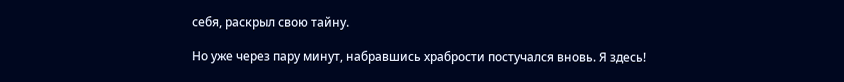себя, раскрыл свою тайну.

Но уже через пару минут, набравшись храбрости постучался вновь. Я здесь!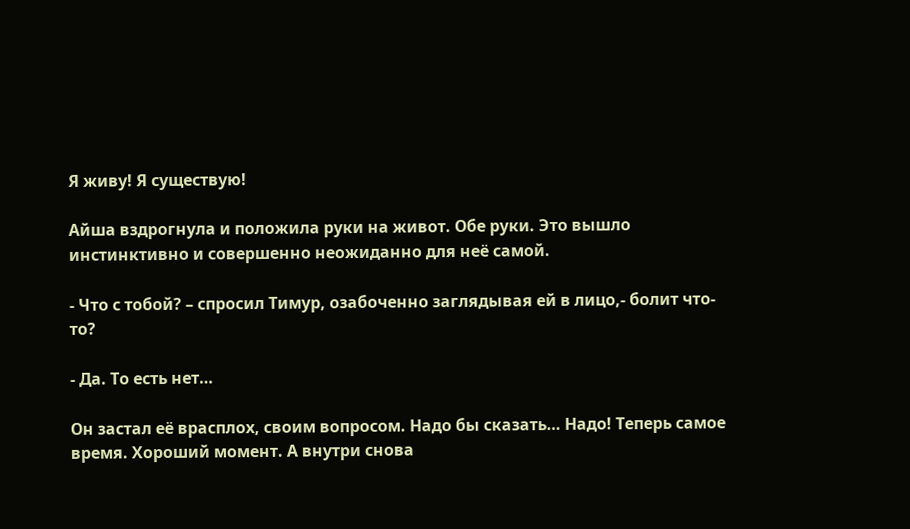Я живу! Я существую!

Айша вздрогнула и положила руки на живот. Обе руки. Это вышло инстинктивно и совершенно неожиданно для неё самой.

- Что с тобой? – спросил Тимур, озабоченно заглядывая ей в лицо,- болит что-то?

- Да. То есть нет…

Он застал её врасплох, своим вопросом. Надо бы сказать… Надо! Теперь самое время. Хороший момент. А внутри снова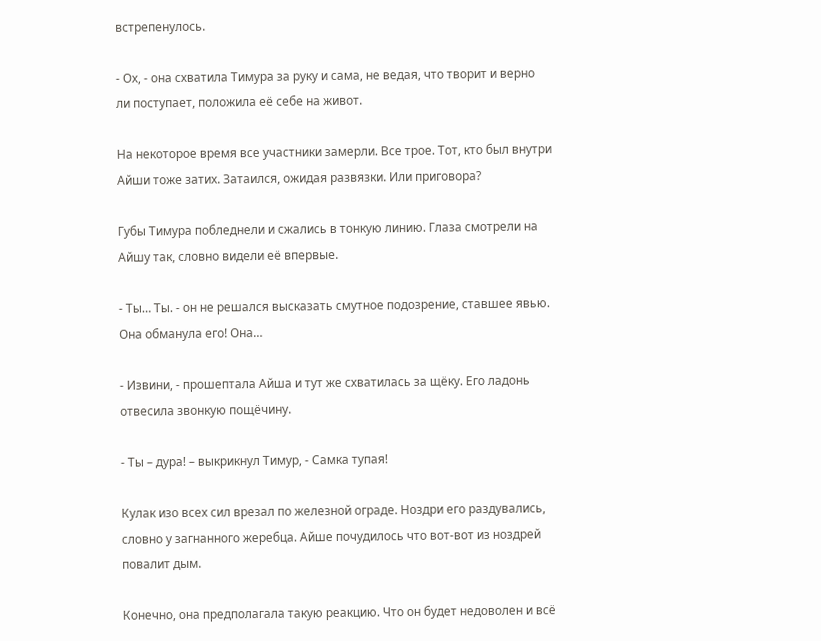встрепенулось.

- Ох, - она схватила Тимура за руку и сама, не ведая, что творит и верно ли поступает, положила её себе на живот.

На некоторое время все участники замерли. Все трое. Тот, кто был внутри Айши тоже затих. Затаился, ожидая развязки. Или приговора?

Губы Тимура побледнели и сжались в тонкую линию. Глаза смотрели на Айшу так, словно видели её впервые.

- Ты… Ты. - он не решался высказать смутное подозрение, ставшее явью. Она обманула его! Она…

- Извини, - прошептала Айша и тут же схватилась за щёку. Его ладонь отвесила звонкую пощёчину.

- Ты – дура! – выкрикнул Тимур, - Самка тупая!

Кулак изо всех сил врезал по железной ограде. Ноздри его раздувались, словно у загнанного жеребца. Айше почудилось что вот-вот из ноздрей повалит дым.

Конечно, она предполагала такую реакцию. Что он будет недоволен и всё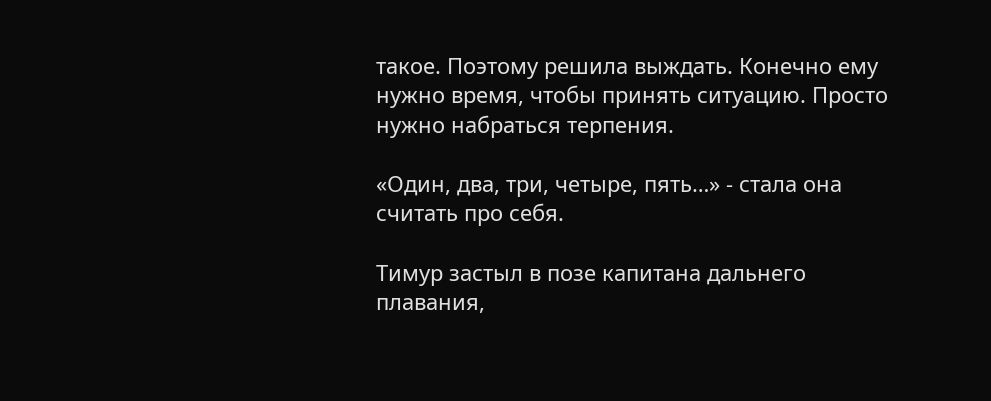такое. Поэтому решила выждать. Конечно ему нужно время, чтобы принять ситуацию. Просто нужно набраться терпения.

«Один, два, три, четыре, пять…» - стала она считать про себя.

Тимур застыл в позе капитана дальнего плавания,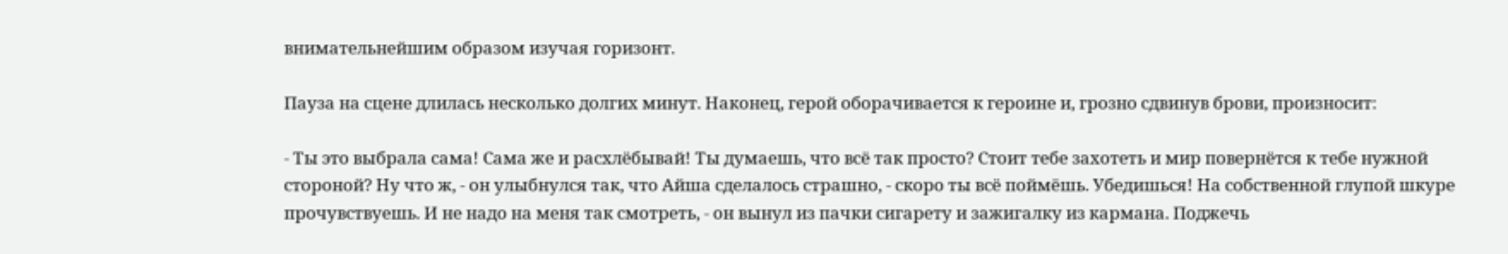внимательнейшим образом изучая горизонт.

Пауза на сцене длилась несколько долгих минут. Наконец, герой оборачивается к героине и, грозно сдвинув брови, произносит:

- Ты это выбрала сама! Сама же и расхлёбывай! Ты думаешь, что всё так просто? Стоит тебе захотеть и мир повернётся к тебе нужной стороной? Ну что ж, - он улыбнулся так, что Айша сделалось страшно, - скоро ты всё поймёшь. Убедишься! На собственной глупой шкуре прочувствуешь. И не надо на меня так смотреть, - он вынул из пачки сигарету и зажигалку из кармана. Поджечь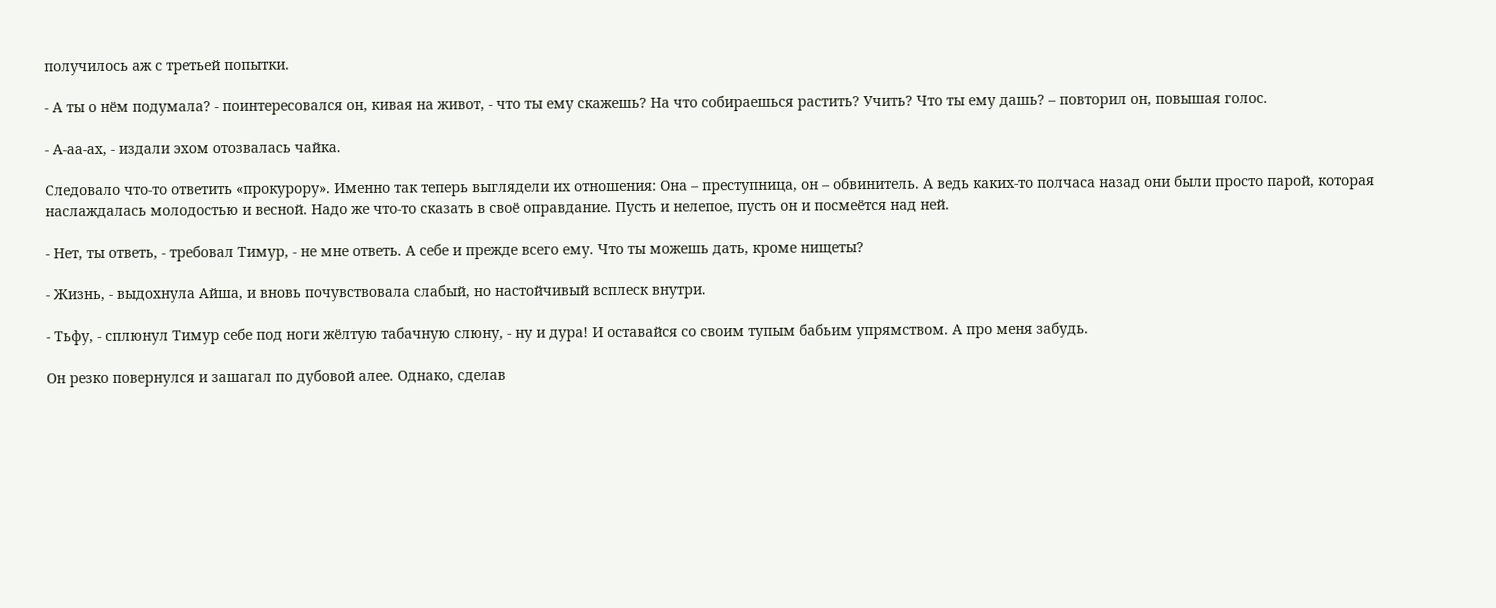получилось аж с третьей попытки.

- А ты о нём подумала? - поинтересовался он, кивая на живот, - что ты ему скажешь? На что собираешься растить? Учить? Что ты ему дашь? – повторил он, повышая голос.

- А-аа-ах, - издали эхом отозвалась чайка.

Следовало что-то ответить «прокурору». Именно так теперь выглядели их отношения: Она – преступница, он – обвинитель. А ведь каких-то полчаса назад они были просто парой, которая наслаждалась молодостью и весной. Надо же что-то сказать в своё оправдание. Пусть и нелепое, пусть он и посмеётся над ней.

- Нет, ты ответь, - требовал Тимур, - не мне ответь. А себе и прежде всего ему. Что ты можешь дать, кроме нищеты?

- Жизнь, - выдохнула Айша, и вновь почувствовала слабый, но настойчивый всплеск внутри.

- Тьфу, - сплюнул Тимур себе под ноги жёлтую табачную слюну, - ну и дура! И оставайся со своим тупым бабьим упрямством. А про меня забудь.

Он резко повернулся и зашагал по дубовой алее. Однако, сделав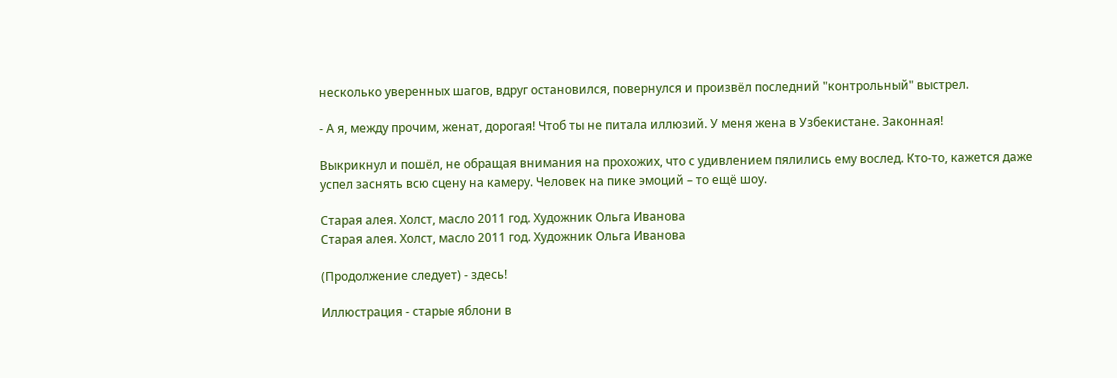несколько уверенных шагов, вдруг остановился, повернулся и произвёл последний "контрольный" выстрел.

- А я, между прочим, женат, дорогая! Чтоб ты не питала иллюзий. У меня жена в Узбекистане. Законная!

Выкрикнул и пошёл, не обращая внимания на прохожих, что с удивлением пялились ему вослед. Кто-то, кажется даже успел заснять всю сцену на камеру. Человек на пике эмоций – то ещё шоу.

Старая алея. Холст, масло 2011 год. Художник Ольга Иванова
Старая алея. Холст, масло 2011 год. Художник Ольга Иванова

(Продолжение следует) - здесь!

Иллюстрация - старые яблони в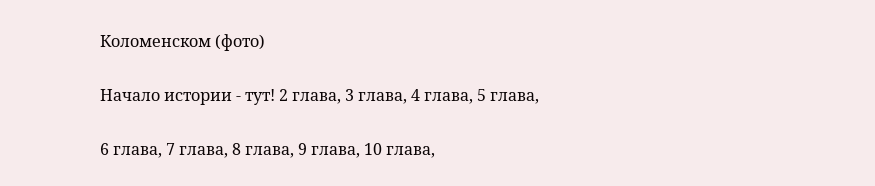Коломенском (фото)

Начало истории - тут! 2 глава, 3 глава, 4 глава, 5 глава,

6 глава, 7 глава, 8 глава, 9 глава, 10 глава,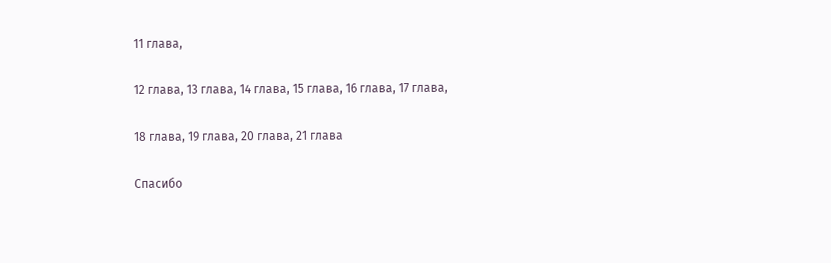11 глава,

12 глава, 13 глава, 14 глава, 15 глава, 16 глава, 17 глава,

18 глава, 19 глава, 20 глава, 21 глава

Спасибо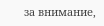за внимание,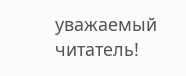уважаемый читатель!